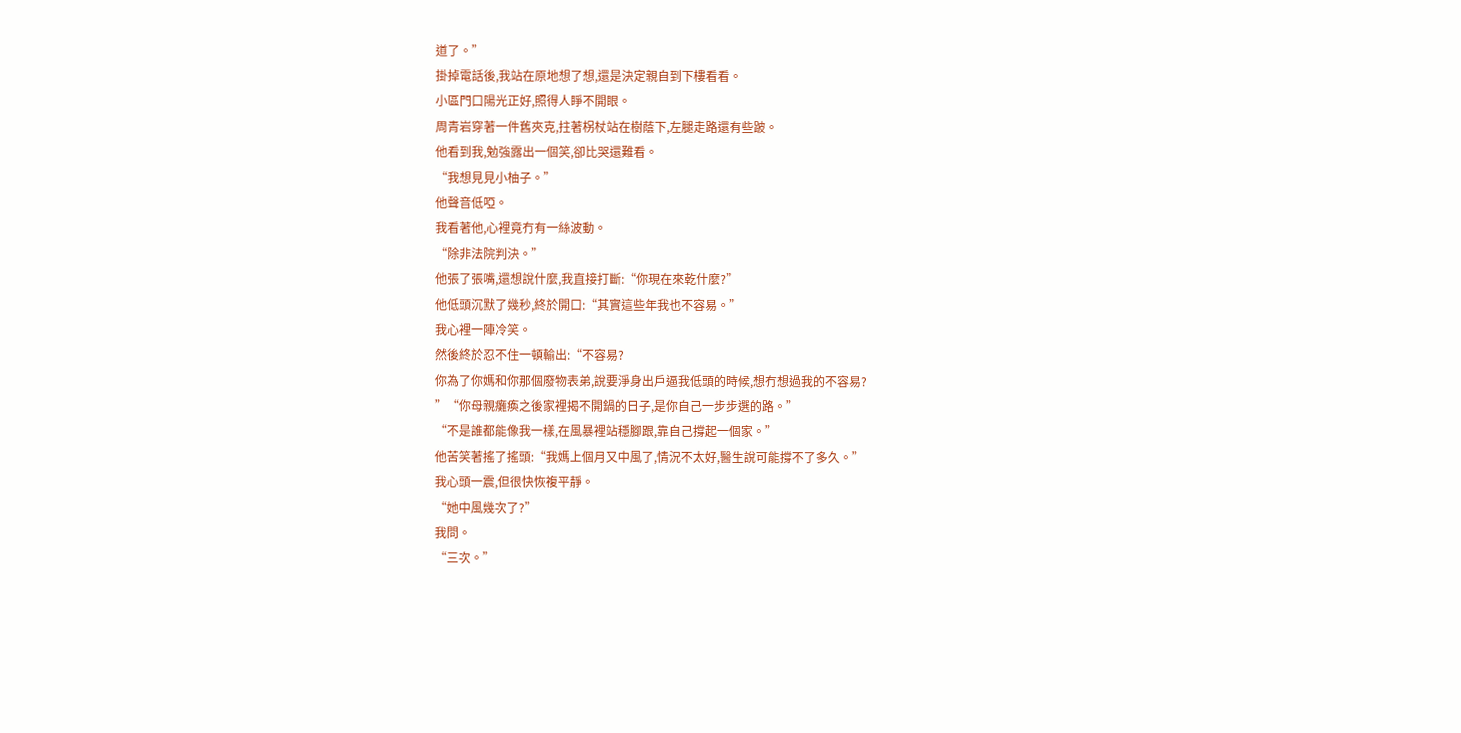道了。”
掛掉電話後,我站在原地想了想,還是決定親自到下樓看看。
小區門口陽光正好,照得人睜不開眼。
周青岩穿著一件舊夾克,拄著柺杖站在樹蔭下,左腿走路還有些跛。
他看到我,勉強露出一個笑,卻比哭還難看。
“我想見見小柚子。”
他聲音低啞。
我看著他,心裡竟冇有一絲波動。
“除非法院判決。”
他張了張嘴,還想說什麼,我直接打斷:“你現在來乾什麼?”
他低頭沉默了幾秒,終於開口:“其實這些年我也不容易。”
我心裡一陣冷笑。
然後終於忍不住一頓輸出:“不容易?
你為了你媽和你那個廢物表弟,說要淨身出戶逼我低頭的時候,想冇想過我的不容易?
”“你母親癱瘓之後家裡揭不開鍋的日子,是你自己一步步選的路。”
“不是誰都能像我一樣,在風暴裡站穩腳跟,靠自己撐起一個家。”
他苦笑著搖了搖頭:“我媽上個月又中風了,情況不太好,醫生說可能撐不了多久。”
我心頭一震,但很快恢複平靜。
“她中風幾次了?”
我問。
“三次。”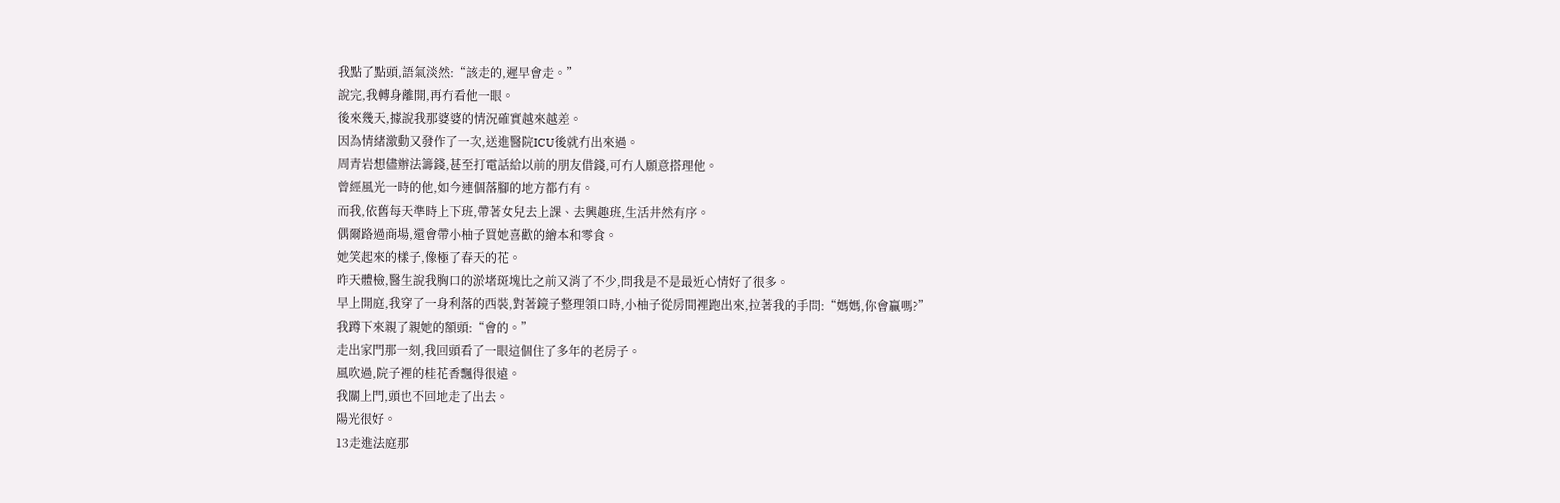我點了點頭,語氣淡然:“該走的,遲早會走。”
說完,我轉身離開,再冇看他一眼。
後來幾天,據說我那婆婆的情況確實越來越差。
因為情緒激動又發作了一次,送進醫院ICU後就冇出來過。
周青岩想儘辦法籌錢,甚至打電話給以前的朋友借錢,可冇人願意搭理他。
曾經風光一時的他,如今連個落腳的地方都冇有。
而我,依舊每天準時上下班,帶著女兒去上課、去興趣班,生活井然有序。
偶爾路過商場,還會帶小柚子買她喜歡的繪本和零食。
她笑起來的樣子,像極了春天的花。
昨天體檢,醫生說我胸口的淤堵斑塊比之前又消了不少,問我是不是最近心情好了很多。
早上開庭,我穿了一身利落的西裝,對著鏡子整理領口時,小柚子從房間裡跑出來,拉著我的手問:“媽媽,你會贏嗎?”
我蹲下來親了親她的額頭:“會的。”
走出家門那一刻,我回頭看了一眼這個住了多年的老房子。
風吹過,院子裡的桂花香飄得很遠。
我關上門,頭也不回地走了出去。
陽光很好。
13走進法庭那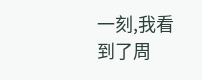一刻,我看到了周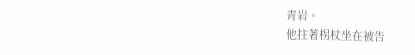青岩。
他拄著柺杖坐在被告